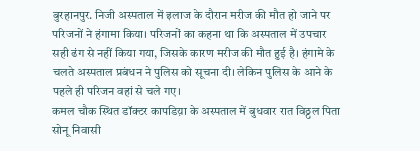बुरहानपुर. निजी अस्पताल में इलाज के दौरान मरीज की मौत हो जाने पर परिजनों ने हंगामा किया। परिजनों का कहना था कि अस्पताल में उपचार सही ढंग से नहीं किया गया, जिसके कारण मरीज की मौत हुई है। हंगामे के चलते अस्पताल प्रबंधन ने पुलिस को सूचना दी। लेकिन पुलिस के आने के पहले ही परिजन वहां से चले गए।
कमल चौक स्थित डॉक्टर कापडिय़ा के अस्पताल में बुधवार रात विठ्ठल पिता सोनू निवासी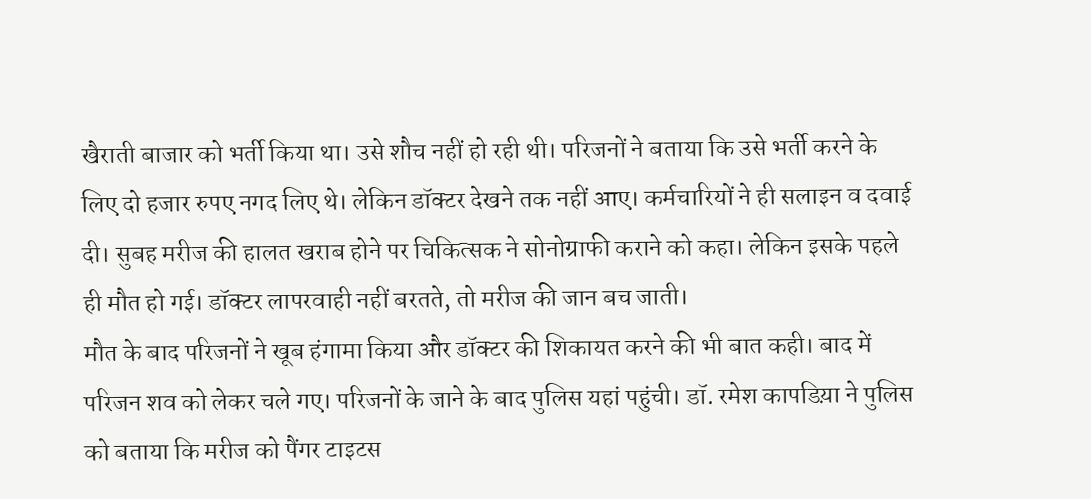खैराती बाजार को भर्ती किया था। उसे शौच नहीं हो रही थी। परिजनों ने बताया कि उसे भर्ती करने के लिए दो हजार रुपए नगद लिए थे। लेकिन डॉक्टर देखने तक नहीं आए। कर्मचारियों ने ही सलाइन व दवाई दी। सुबह मरीज की हालत खराब होने पर चिकित्सक ने सोनोग्राफी कराने को कहा। लेकिन इसके पहले ही मौत हो गई। डॉक्टर लापरवाही नहीं बरतते, तो मरीज की जान बच जाती।
मौत के बाद परिजनों ने खूब हंगामा किया और डॉक्टर की शिकायत करने की भी बात कही। बाद में परिजन शव को लेकर चले गए। परिजनों के जाने के बाद पुलिस यहां पहुंची। डॉ. रमेश कापडिय़ा ने पुलिस को बताया कि मरीज को पैंगर टाइटस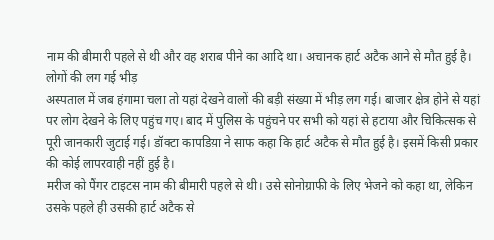नाम की बीमारी पहले से थी और वह शराब पीने का आदि था। अचानक हार्ट अटैक आने से मौत हुई है।
लोगों की लग गई भीड़
अस्पताल में जब हंगामा चला तो यहां देखने वालों की बड़ी संख्या में भीड़ लग गई। बाजार क्षेत्र होने से यहां पर लोग देखने के लिए पहुंच गए। बाद में पुलिस के पहुंचने पर सभी को यहां से हटाया और चिकित्सक से पूरी जानकारी जुटाई गई। डॉक्टा कापडिय़ा ने साफ कहा कि हार्ट अटैक से मौत हुई है। इसमें किसी प्रकार की कोई लापरवाही नहीं हुई है।
मरीज को पैंगर टाइटस नाम की बीमारी पहले से थी। उसे सोनोग्राफी के लिए भेजने को कहा था, लेकिन उसके पहले ही उसकी हार्ट अटैक से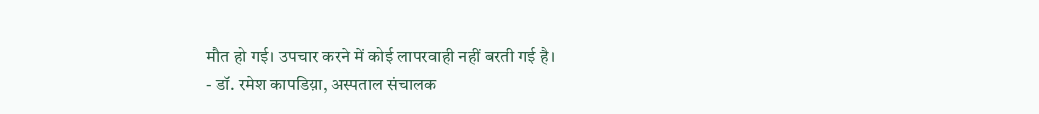मौत हो गई। उपचार करने में कोई लापरवाही नहीं बरती गई है।
- डॉ. रमेश कापडिय़ा, अस्पताल संचालक